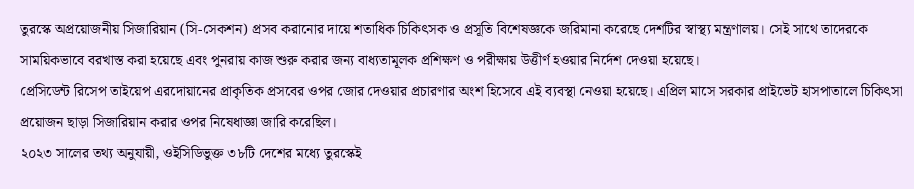তুরস্কে অপ্রয়োজনীয় সিজারিয়ান (সি-সেকশন) প্রসব করানোর দায়ে শতাধিক চিকিৎসক ও প্রসূতি বিশেষজ্ঞকে জরিমানা করেছে দেশটির স্বাস্থ্য মন্ত্রণালয়। সেই সাথে তাদেরকে সাময়িকভাবে বরখাস্ত করা হয়েছে এবং পুনরায় কাজ শুরু করার জন্য বাধ্যতামূলক প্রশিক্ষণ ও পরীক্ষায় উত্তীর্ণ হওয়ার নির্দেশ দেওয়া হয়েছে।
প্রেসিডেন্ট রিসেপ তাইয়েপ এরদোয়ানের প্রাকৃতিক প্রসবের ওপর জোর দেওয়ার প্রচারণার অংশ হিসেবে এই ব্যবস্থা নেওয়া হয়েছে। এপ্রিল মাসে সরকার প্রাইভেট হাসপাতালে চিকিৎসা প্রয়োজন ছাড়া সিজারিয়ান করার ওপর নিষেধাজ্ঞা জারি করেছিল।
২০২৩ সালের তথ্য অনুযায়ী, ওইসিডিভুক্ত ৩৮টি দেশের মধ্যে তুরস্কেই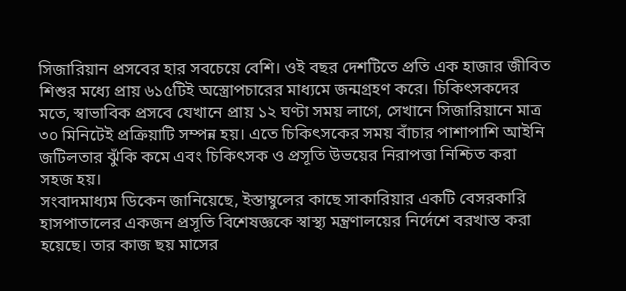সিজারিয়ান প্রসবের হার সবচেয়ে বেশি। ওই বছর দেশটিতে প্রতি এক হাজার জীবিত শিশুর মধ্যে প্রায় ৬১৫টিই অস্ত্রোপচারের মাধ্যমে জন্মগ্রহণ করে। চিকিৎসকদের মতে, স্বাভাবিক প্রসবে যেখানে প্রায় ১২ ঘণ্টা সময় লাগে, সেখানে সিজারিয়ানে মাত্র ৩০ মিনিটেই প্রক্রিয়াটি সম্পন্ন হয়। এতে চিকিৎসকের সময় বাঁচার পাশাপাশি আইনি জটিলতার ঝুঁকি কমে এবং চিকিৎসক ও প্রসূতি উভয়ের নিরাপত্তা নিশ্চিত করা সহজ হয়।
সংবাদমাধ্যম ডিকেন জানিয়েছে, ইস্তাম্বুলের কাছে সাকারিয়ার একটি বেসরকারি হাসপাতালের একজন প্রসূতি বিশেষজ্ঞকে স্বাস্থ্য মন্ত্রণালয়ের নির্দেশে বরখাস্ত করা হয়েছে। তার কাজ ছয় মাসের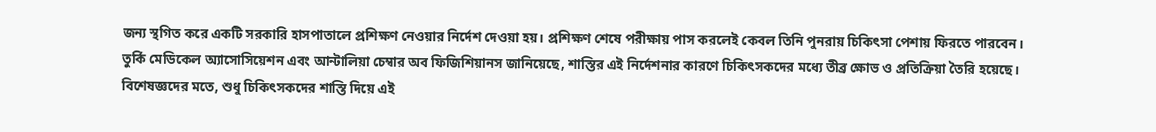জন্য স্থগিত করে একটি সরকারি হাসপাতালে প্রশিক্ষণ নেওয়ার নির্দেশ দেওয়া হয়। প্রশিক্ষণ শেষে পরীক্ষায় পাস করলেই কেবল তিনি পুনরায় চিকিৎসা পেশায় ফিরতে পারবেন।
তুর্কি মেডিকেল অ্যাসোসিয়েশন এবং আন্টালিয়া চেম্বার অব ফিজিশিয়ানস জানিয়েছে, শাস্তির এই নির্দেশনার কারণে চিকিৎসকদের মধ্যে তীব্র ক্ষোভ ও প্রতিক্রিয়া তৈরি হয়েছে। বিশেষজ্ঞদের মতে, শুধু চিকিৎসকদের শাস্তি দিয়ে এই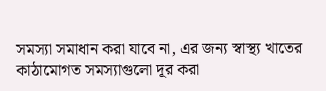সমস্যা সমাধান করা যাবে না, এর জন্য স্বাস্থ্য খাতের কাঠামোগত সমস্যাগুলো দূর করা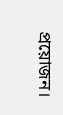প্রয়োজন।